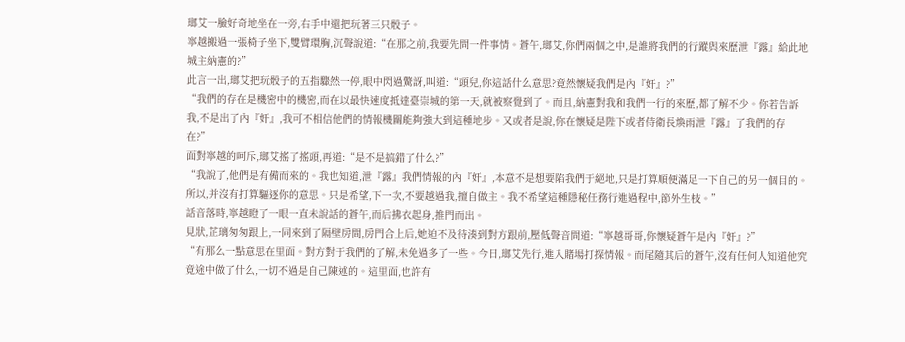瑯艾一臉好奇地坐在一旁,右手中還把玩著三只骰子。
寧越搬過一張椅子坐下,雙臂環胸,沉聲說道:“在那之前,我要先問一件事情。蒼午,瑯艾,你們兩個之中,是誰將我們的行蹤與來歷泄『露』給此地城主納憲的?”
此言一出,瑯艾把玩骰子的五指驟然一停,眼中閃過驚訝,叫道:“頭兒,你這話什么意思?竟然懷疑我們是內『奸』?”
“我們的存在是機密中的機密,而在以最快速度抵達臺崇城的第一天,就被察覺到了。而且,納憲對我和我們一行的來歷,都了解不少。你若告訴我,不是出了內『奸』,我可不相信他們的情報機關能夠強大到這種地步。又或者是說,你在懷疑是陛下或者侍衛長煥雨泄『露』了我們的存在?”
面對寧越的呵斥,瑯艾搖了搖頭,再道:“是不是搞錯了什么?”
“我說了,他們是有備而來的。我也知道,泄『露』我們情報的內『奸』,本意不是想要陷我們于絕地,只是打算順便滿足一下自己的另一個目的。所以,并沒有打算驅逐你的意思。只是希望,下一次,不要越過我,擅自做主。我不希望這種隱秘任務行進過程中,節外生枝。”
話音落時,寧越瞪了一眼一直未說話的蒼午,而后拂衣起身,推門而出。
見狀,芷璃匆匆跟上,一同來到了隔壁房間,房門合上后,她迫不及待湊到對方跟前,壓低聲音問道:“寧越哥哥,你懷疑蒼午是內『奸』?”
“有那么一點意思在里面。對方對于我們的了解,未免過多了一些。今日,瑯艾先行,進入賭場打探情報。而尾隨其后的蒼午,沒有任何人知道他究竟途中做了什么,一切不過是自己陳述的。這里面,也許有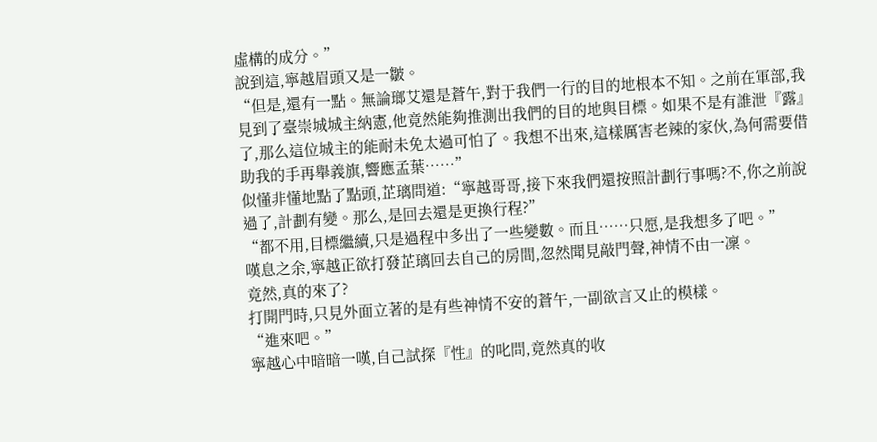虛構的成分。”
說到這,寧越眉頭又是一皺。
“但是,還有一點。無論瑯艾還是蒼午,對于我們一行的目的地根本不知。之前在軍部,我見到了臺崇城城主納憲,他竟然能夠推測出我們的目的地與目標。如果不是有誰泄『露』了,那么這位城主的能耐未免太過可怕了。我想不出來,這樣厲害老辣的家伙,為何需要借助我的手再舉義旗,響應孟葉……”
似懂非懂地點了點頭,芷璃問道:“寧越哥哥,接下來我們還按照計劃行事嗎?不,你之前說過了,計劃有變。那么,是回去還是更換行程?”
“都不用,目標繼續,只是過程中多出了一些變數。而且……只愿,是我想多了吧。”
嘆息之余,寧越正欲打發芷璃回去自己的房間,忽然聞見敲門聲,神情不由一凜。
竟然,真的來了?
打開門時,只見外面立著的是有些神情不安的蒼午,一副欲言又止的模樣。
“進來吧。”
寧越心中暗暗一嘆,自己試探『性』的叱問,竟然真的收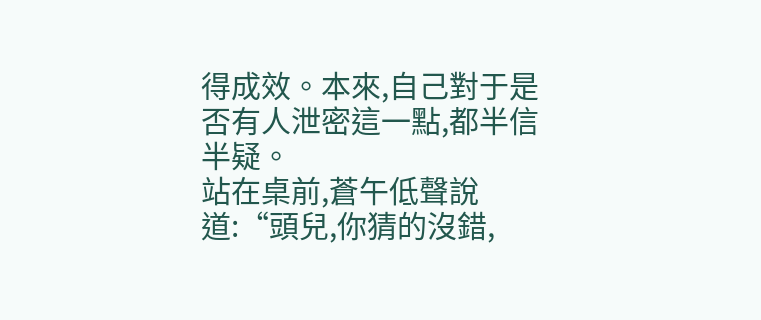得成效。本來,自己對于是否有人泄密這一點,都半信半疑。
站在桌前,蒼午低聲說道:“頭兒,你猜的沒錯,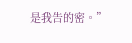是我告的密。”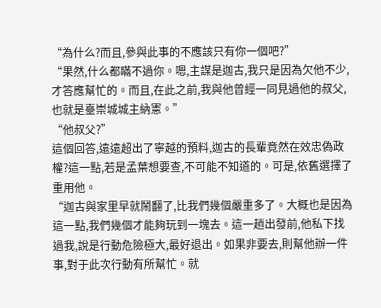“為什么?而且,參與此事的不應該只有你一個吧?”
“果然,什么都瞞不過你。嗯,主謀是迦古,我只是因為欠他不少,才答應幫忙的。而且,在此之前,我與他曾經一同見過他的叔父,也就是臺崇城城主納憲。”
“他叔父?”
這個回答,遠遠超出了寧越的預料,迦古的長輩竟然在效忠偽政權?這一點,若是孟葉想要查,不可能不知道的。可是,依舊選擇了重用他。
“迦古與家里早就鬧翻了,比我們幾個嚴重多了。大概也是因為這一點,我們幾個才能夠玩到一塊去。這一趟出發前,他私下找過我,說是行動危險極大,最好退出。如果非要去,則幫他辦一件事,對于此次行動有所幫忙。就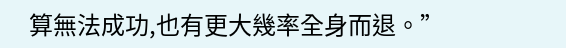算無法成功,也有更大幾率全身而退。”